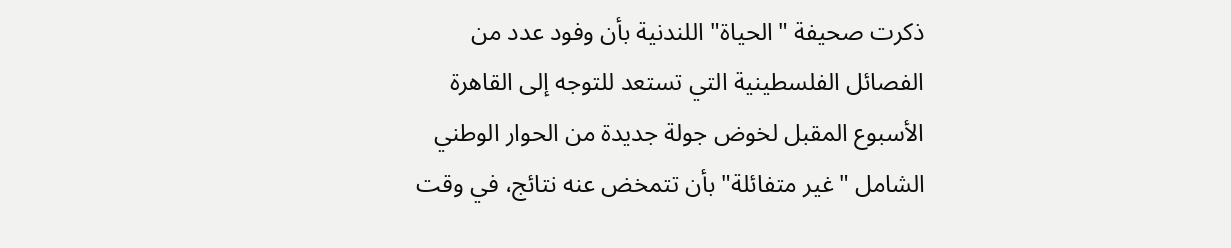ذكرت صحيفة "الحياة" اللندنية بأن وفود عدد من الفصائل الفلسطينية التي تستعد للتوجه إلى القاهرة الأسبوع المقبل لخوض جولة جديدة من الحوار الوطني الشامل "غير متفائلة" بأن تتمخض عنه نتائج، في وقت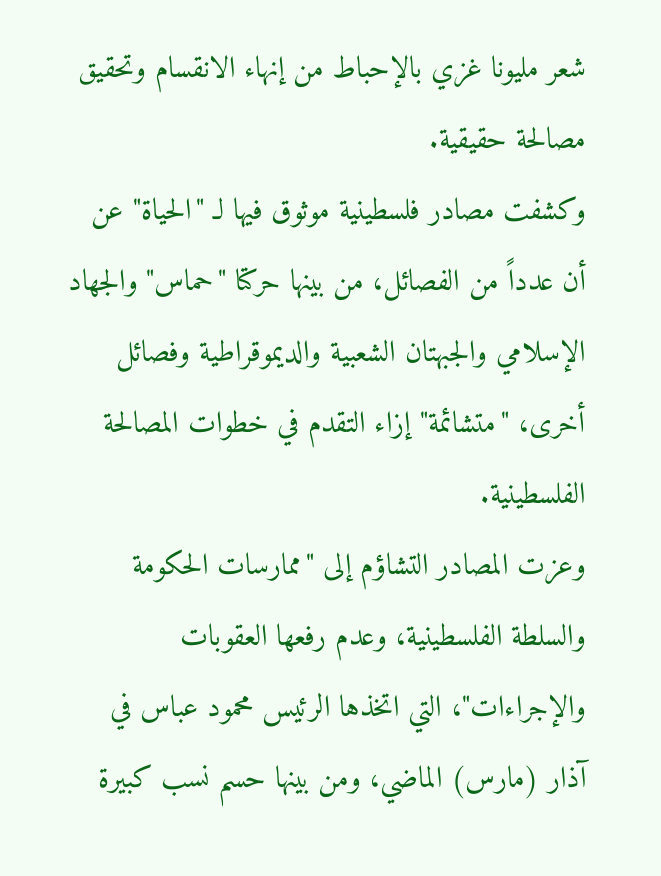شعر مليونا غزي بالإحباط من إنهاء الانقسام وتحقيق مصالحة حقيقية.
وكشفت مصادر فلسطينية موثوق فيها لـ "الحياة" عن أن عدداً من الفصائل، من بينها حركتا "حماس" والجهاد الإسلامي والجبهتان الشعبية والديموقراطية وفصائل أخرى، "متشائمة" إزاء التقدم في خطوات المصالحة الفلسطينية.
وعزت المصادر التشاؤم إلى "ممارسات الحكومة والسلطة الفلسطينية، وعدم رفعها العقوبات والإجراءات"، التي اتخذها الرئيس محمود عباس في آذار (مارس) الماضي، ومن بينها حسم نسب كبيرة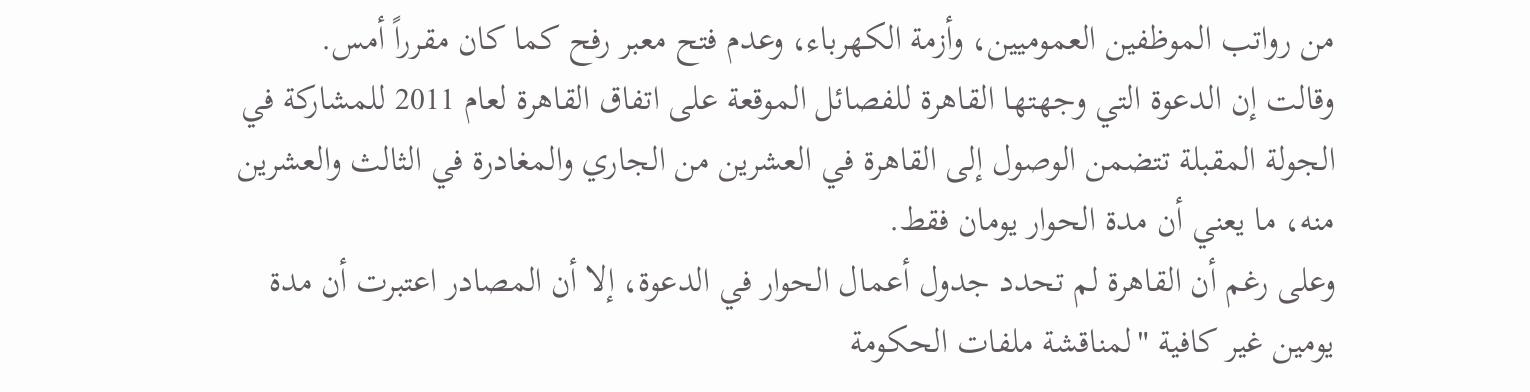من رواتب الموظفين العموميين، وأزمة الكهرباء، وعدم فتح معبر رفح كما كان مقرراً أمس.
وقالت إن الدعوة التي وجهتها القاهرة للفصائل الموقعة على اتفاق القاهرة لعام 2011 للمشاركة في الجولة المقبلة تتضمن الوصول إلى القاهرة في العشرين من الجاري والمغادرة في الثالث والعشرين منه، ما يعني أن مدة الحوار يومان فقط.
وعلى رغم أن القاهرة لم تحدد جدول أعمال الحوار في الدعوة، إلا أن المصادر اعتبرت أن مدة يومين غير كافية "لمناقشة ملفات الحكومة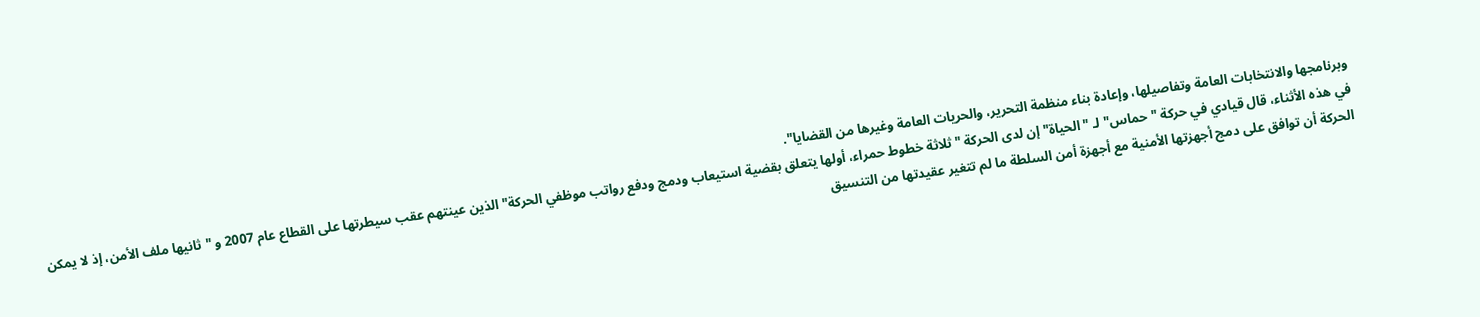وبرنامجها والانتخابات العامة وتفاصيلها، وإعادة بناء منظمة التحرير، والحريات العامة وغيرها من القضايا".
في هذه الأثناء، قال قيادي في حركة "حماس" لـ "الحياة" إن لدى الحركة "ثلاثة خطوط حمراء، أولها يتعلق بقضية استيعاب ودمج ودفع رواتب موظفي الحركة" الذين عينتهم عقب سيطرتها على القطاع عام 2007 و "ثانيها ملف الأمن، إذ لا يمكن الحركة أن توافق على دمج أجهزتها الأمنية مع أجهزة أمن السلطة ما لم تتغير عقيدتها من التنسيق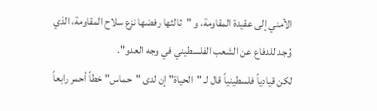الأمني إلى عقيدة المقاومة، و "ثالثها رفضها نزع سلاح المقاومة، الذي وُجد للدفاع عن الشعب الفلسطيني في وجه العدو".
لكن قيادياً فلسطينياً قال لـ "الحياة" إن لدى "حماس" خطاً أحمر رابعاً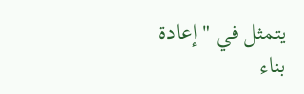يتمثل في "إعادة بناء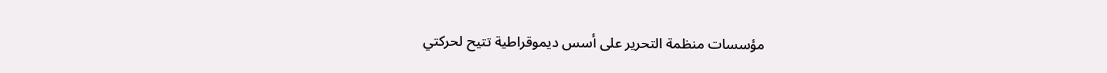مؤسسات منظمة التحرير على أسس ديموقراطية تتيح لحركتي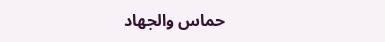حماس والجهاد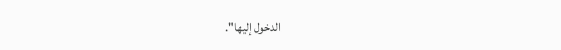الدخول إليها".